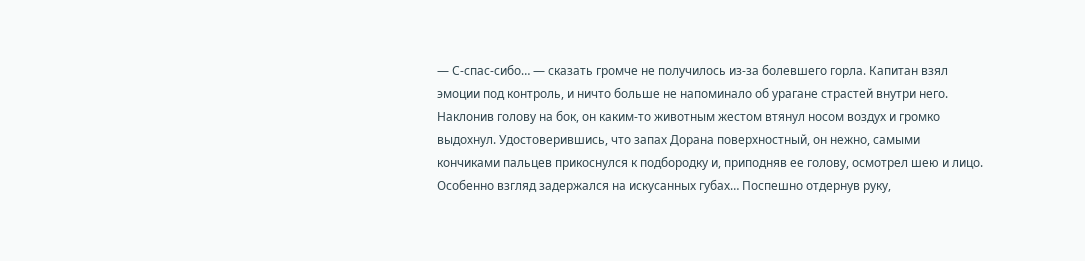— С-спас-сибо… — сказать громче не получилось из-за болевшего горла. Капитан взял эмоции под контроль, и ничто больше не напоминало об урагане страстей внутри него. Наклонив голову на бок, он каким-то животным жестом втянул носом воздух и громко выдохнул. Удостоверившись, что запах Дорана поверхностный, он нежно, самыми кончиками пальцев прикоснулся к подбородку и, приподняв ее голову, осмотрел шею и лицо. Особенно взгляд задержался на искусанных губах… Поспешно отдернув руку,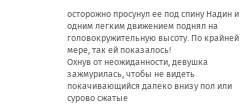осторожно просунул ее под спину Надин и одним легким движением поднял на головокружительную высоту. По крайней мере, так ей показалось!
Охнув от неожиданности, девушка зажмурилась, чтобы не видеть покачивающийся далеко внизу пол или сурово сжатые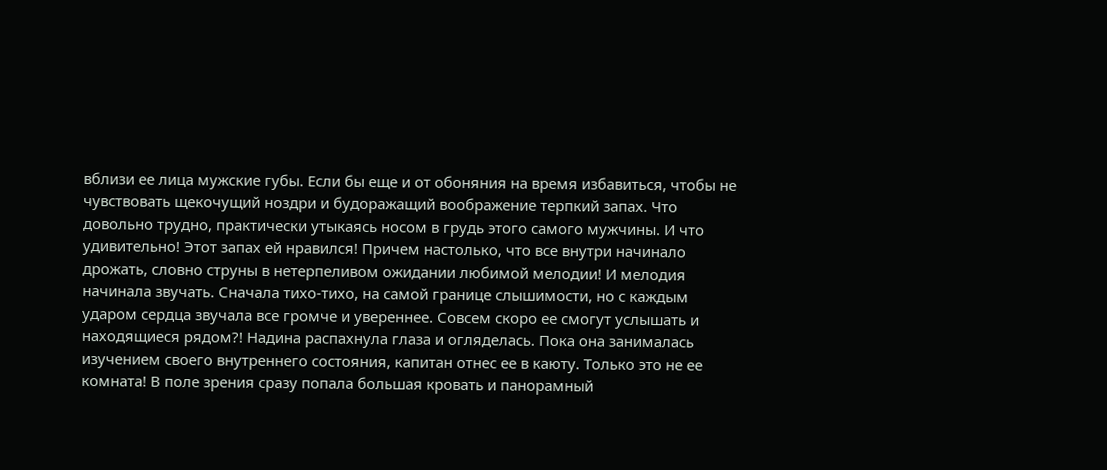вблизи ее лица мужские губы. Если бы еще и от обоняния на время избавиться, чтобы не чувствовать щекочущий ноздри и будоражащий воображение терпкий запах. Что довольно трудно, практически утыкаясь носом в грудь этого самого мужчины. И что удивительно! Этот запах ей нравился! Причем настолько, что все внутри начинало дрожать, словно струны в нетерпеливом ожидании любимой мелодии! И мелодия начинала звучать. Сначала тихо-тихо, на самой границе слышимости, но с каждым ударом сердца звучала все громче и увереннее. Совсем скоро ее смогут услышать и находящиеся рядом?! Надина распахнула глаза и огляделась. Пока она занималась изучением своего внутреннего состояния, капитан отнес ее в каюту. Только это не ее комната! В поле зрения сразу попала большая кровать и панорамный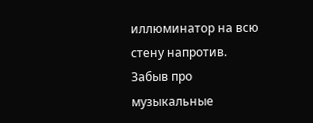иллюминатор на всю стену напротив. Забыв про музыкальные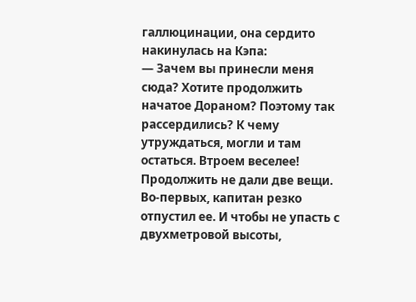галлюцинации, она сердито накинулась на Кэпа:
— Зачем вы принесли меня сюда? Хотите продолжить начатое Дораном? Поэтому так рассердились? К чему утруждаться, могли и там остаться. Втроем веселее!
Продолжить не дали две вещи. Во-первых, капитан резко отпустил ее. И чтобы не упасть с двухметровой высоты,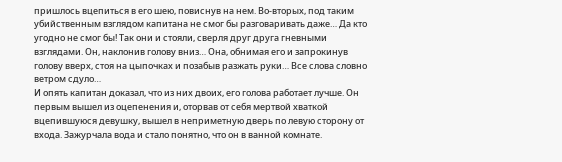пришлось вцепиться в его шею, повиснув на нем. Во-вторых, под таким убийственным взглядом капитана не смог бы разговаривать даже… Да кто угодно не смог бы! Так они и стояли, сверля друг друга гневными взглядами. Он, наклонив голову вниз… Она, обнимая его и запрокинув голову вверх, стоя на цыпочках и позабыв разжать руки… Все слова словно ветром сдуло…
И опять капитан доказал, что из них двоих, его голова работает лучше. Он первым вышел из оцепенения и, оторвав от себя мертвой хваткой вцепившуюся девушку, вышел в неприметную дверь по левую сторону от входа. Зажурчала вода и стало понятно, что он в ванной комнате.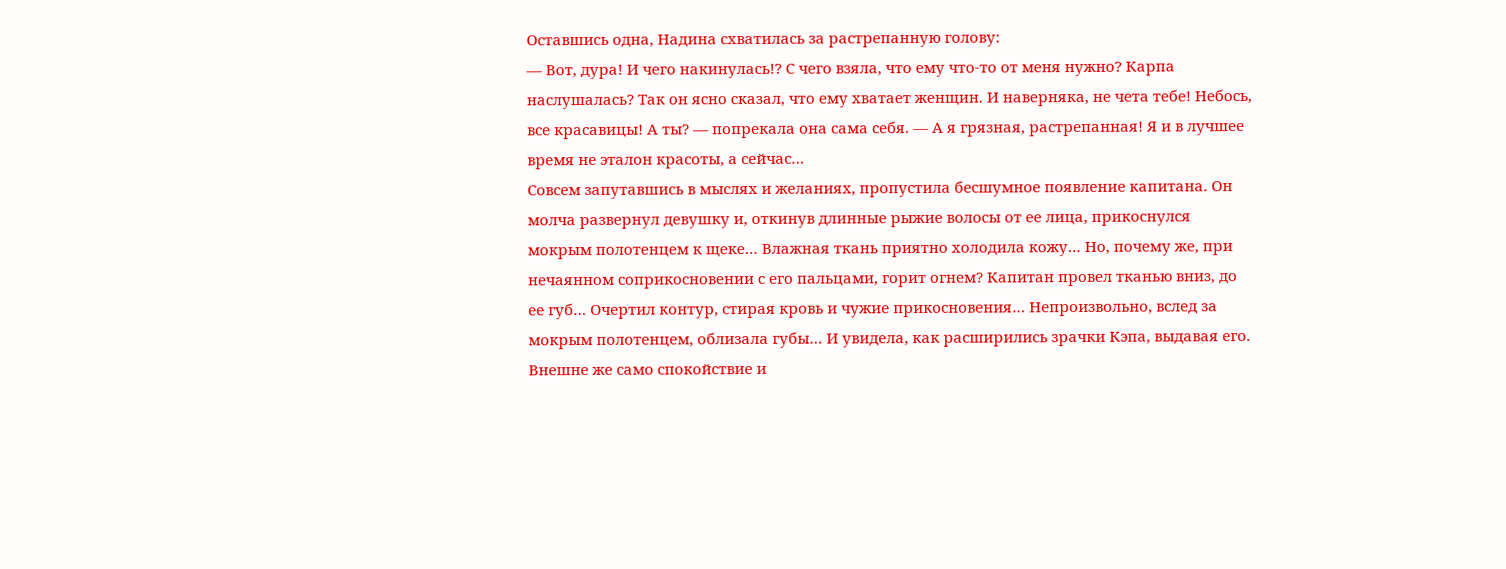Оставшись одна, Надина схватилась за растрепанную голову:
— Вот, дура! И чего накинулась!? С чего взяла, что ему что-то от меня нужно? Карпа наслушалась? Так он ясно сказал, что ему хватает женщин. И наверняка, не чета тебе! Небось, все красавицы! А ты? — попрекала она сама себя. — А я грязная, растрепанная! Я и в лучшее время не эталон красоты, а сейчас…
Совсем запутавшись в мыслях и желаниях, пропустила бесшумное появление капитана. Он молча развернул девушку и, откинув длинные рыжие волосы от ее лица, прикоснулся мокрым полотенцем к щеке… Влажная ткань приятно холодила кожу… Но, почему же, при нечаянном соприкосновении с его пальцами, горит огнем? Капитан провел тканью вниз, до ее губ… Очертил контур, стирая кровь и чужие прикосновения… Непроизвольно, вслед за мокрым полотенцем, облизала губы… И увидела, как расширились зрачки Кэпа, выдавая его. Внешне же само спокойствие и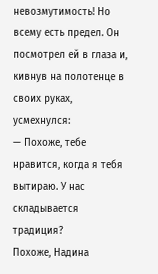невозмутимость! Но всему есть предел. Он посмотрел ей в глаза и, кивнув на полотенце в своих руках, усмехнулся:
— Похоже, тебе нравится, когда я тебя вытираю. У нас складывается традиция?
Похоже, Надина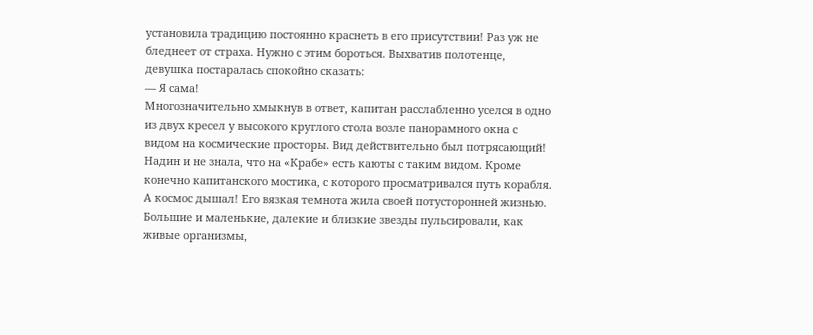установила традицию постоянно краснеть в его присутствии! Раз уж не бледнеет от страха. Нужно с этим бороться. Выхватив полотенце, девушка постаралась спокойно сказать:
— Я сама!
Многозначительно хмыкнув в ответ, капитан расслабленно уселся в одно из двух кресел у высокого круглого стола возле панорамного окна с видом на космические просторы. Вид действительно был потрясающий! Надин и не знала, что на «Крабе» есть каюты с таким видом. Кроме конечно капитанского мостика, с которого просматривался путь корабля.
А космос дышал! Его вязкая темнота жила своей потусторонней жизнью. Большие и маленькие, далекие и близкие звезды пульсировали, как живые организмы,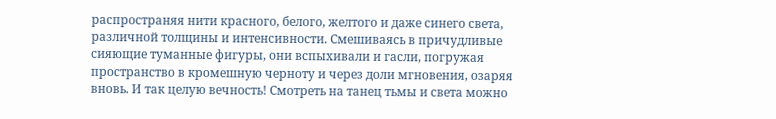распространяя нити красного, белого, желтого и даже синего света, различной толщины и интенсивности. Смешиваясь в причудливые сияющие туманные фигуры, они вспыхивали и гасли, погружая пространство в кромешную черноту и через доли мгновения, озаряя вновь. И так целую вечность! Смотреть на танец тьмы и света можно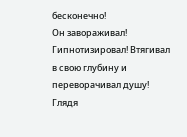бесконечно!
Он завораживал! Гипнотизировал! Втягивал в свою глубину и переворачивал душу! Глядя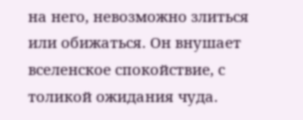на него, невозможно злиться или обижаться. Он внушает вселенское спокойствие, с толикой ожидания чуда.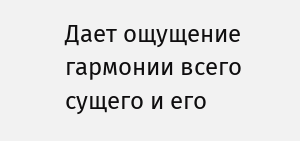Дает ощущение гармонии всего сущего и его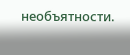необъятности.